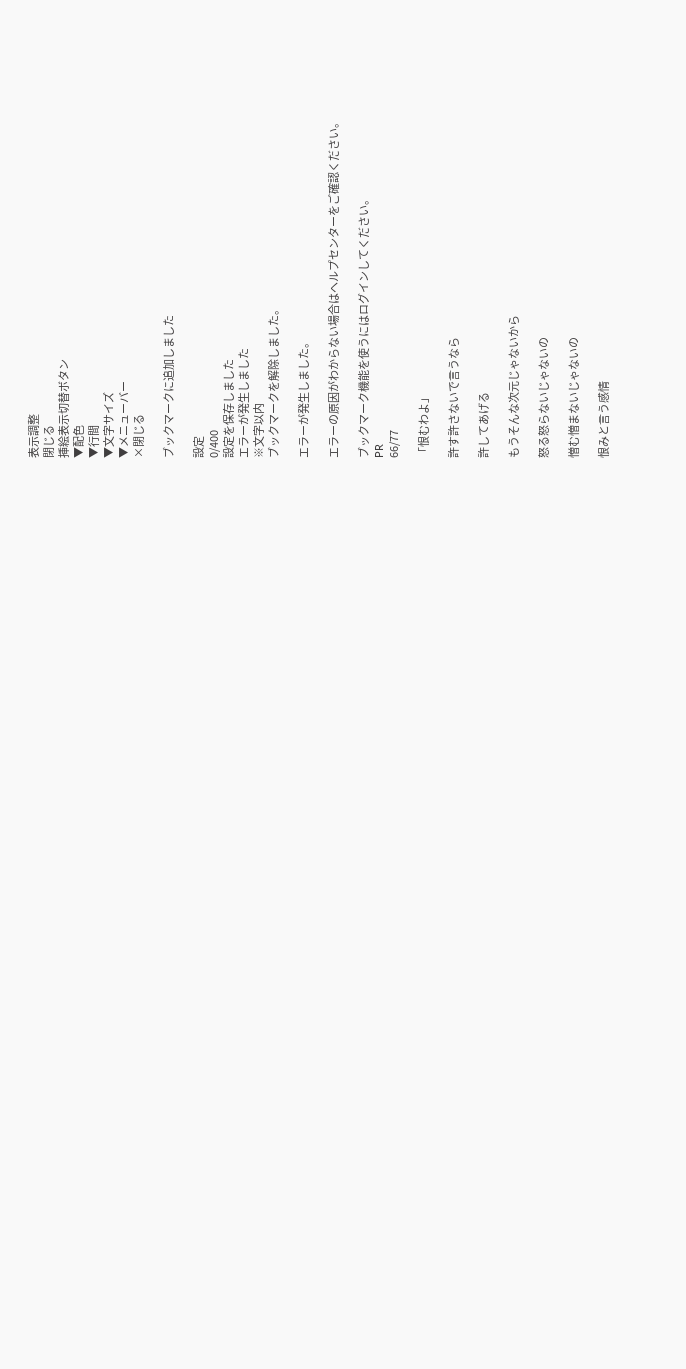表示調整
閉じる
挿絵表示切替ボタン
▼配色
▼行間
▼文字サイズ
▼メニューバー
×閉じる

ブックマークに追加しました

設定
0/400
設定を保存しました
エラーが発生しました
※文字以内
ブックマークを解除しました。

エラーが発生しました。

エラーの原因がわからない場合はヘルプセンターをご確認ください。

ブックマーク機能を使うにはログインしてください。
PR
66/77

「恨むわよ」

許す許さないで言うなら

許してあげる

もうそんな次元じゃないから

怒る怒らないじゃないの

憎む憎まないじゃないの

恨みと言う感情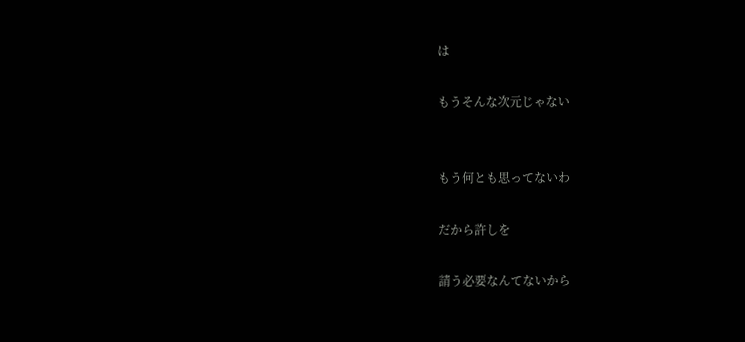は

もうそんな次元じゃない


もう何とも思ってないわ

だから許しを

請う必要なんてないから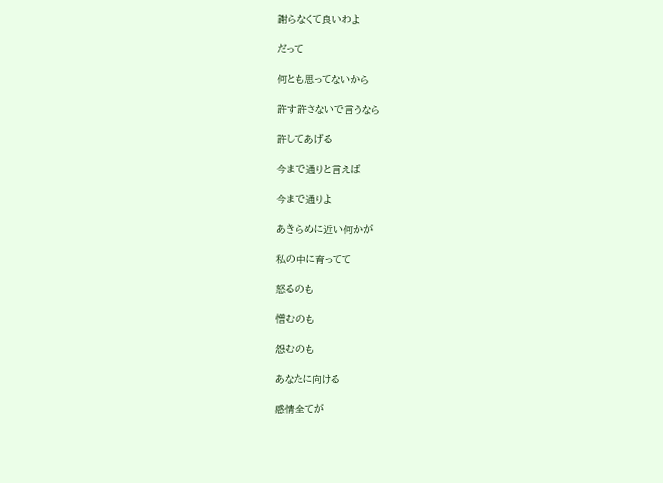謝らなくて良いわよ

だって

何とも思ってないから

許す許さないで言うなら

許してあげる

今まで通りと言えば

今まで通りよ

あきらめに近い何かが

私の中に育ってて

怒るのも

憎むのも

怨むのも

あなたに向ける

感情全てが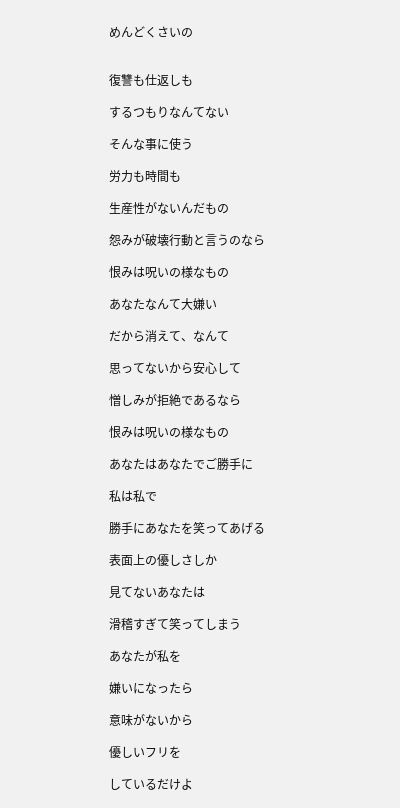めんどくさいの


復讐も仕返しも

するつもりなんてない

そんな事に使う

労力も時間も

生産性がないんだもの

怨みが破壊行動と言うのなら

恨みは呪いの様なもの

あなたなんて大嫌い

だから消えて、なんて

思ってないから安心して

憎しみが拒絶であるなら

恨みは呪いの様なもの

あなたはあなたでご勝手に

私は私で

勝手にあなたを笑ってあげる

表面上の優しさしか

見てないあなたは

滑稽すぎて笑ってしまう

あなたが私を

嫌いになったら

意味がないから

優しいフリを

しているだけよ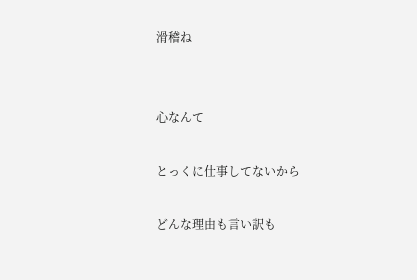滑稽ね


心なんて

とっくに仕事してないから

どんな理由も言い訳も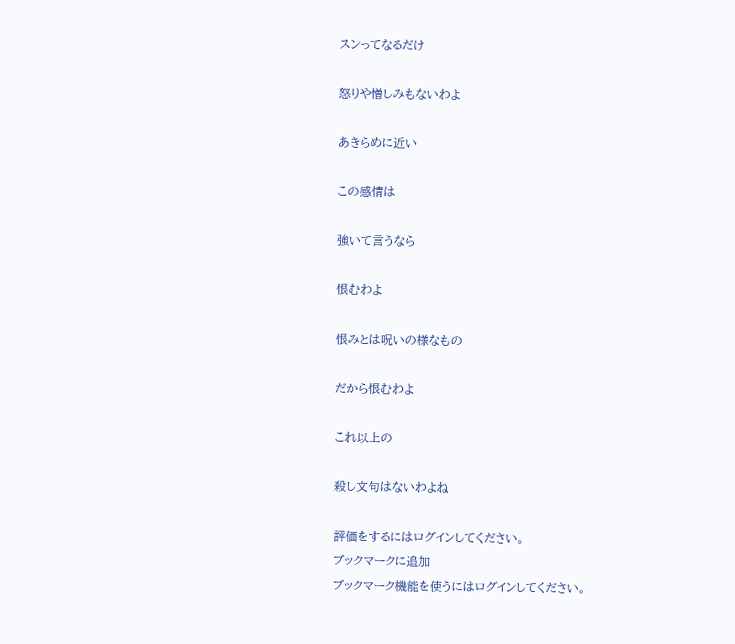スンってなるだけ

怒りや憎しみもないわよ

あきらめに近い

この感情は

強いて言うなら

恨むわよ

恨みとは呪いの様なもの

だから恨むわよ

これ以上の

殺し文句はないわよね

評価をするにはログインしてください。
ブックマークに追加
ブックマーク機能を使うにはログインしてください。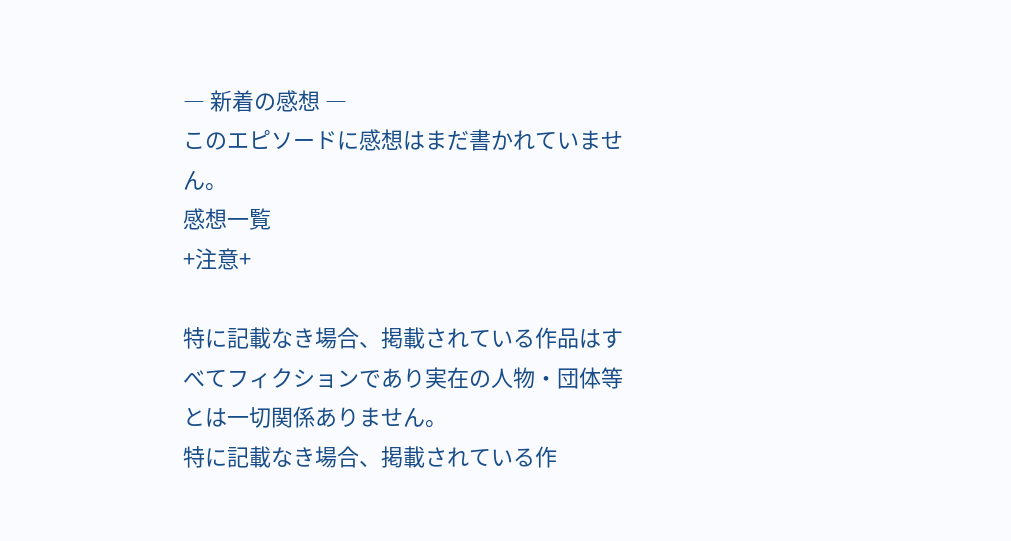― 新着の感想 ―
このエピソードに感想はまだ書かれていません。
感想一覧
+注意+

特に記載なき場合、掲載されている作品はすべてフィクションであり実在の人物・団体等とは一切関係ありません。
特に記載なき場合、掲載されている作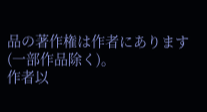品の著作権は作者にあります(一部作品除く)。
作者以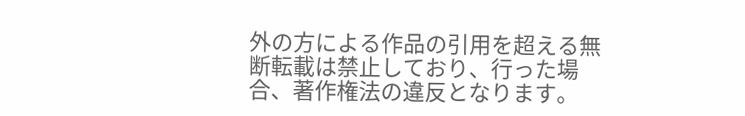外の方による作品の引用を超える無断転載は禁止しており、行った場合、著作権法の違反となります。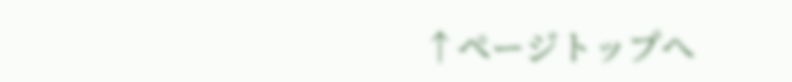↑ページトップへ